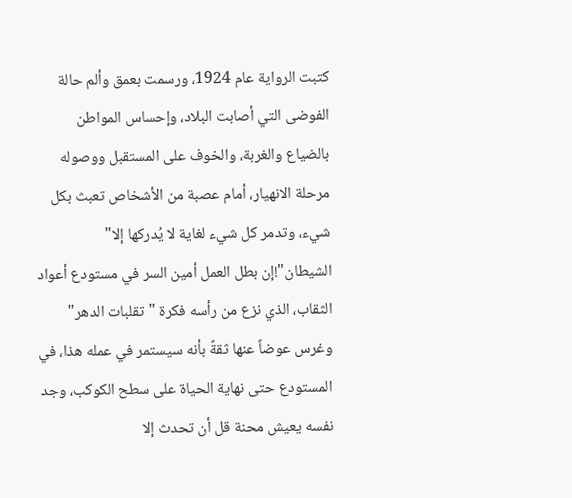كتبت الرواية عام 1924، ورسمت بعمق وألم حالة الفوضى التي أصابت البلاد، وإحساس المواطن بالضياع والغربة، والخوف على المستقبل ووصوله مرحلة الانهيار، أمام عصبة من الأشخاص تعبث بكل شيء، وتدمر كل شيء لغاية لا يُدركها إلا" الشيطان"!إن بطل العمل أمين السر في مستودع أعواد الثقاب، الذي نزع من رأسه فكرة "تقلبات الدهر" وغرس عوضاً عنها ثقةً بأنه سيستمر في عمله هذا، في المستودع حتى نهاية الحياة على سطح الكوكب، وجد نفسه يعيش محنة قل أن تحدث إلا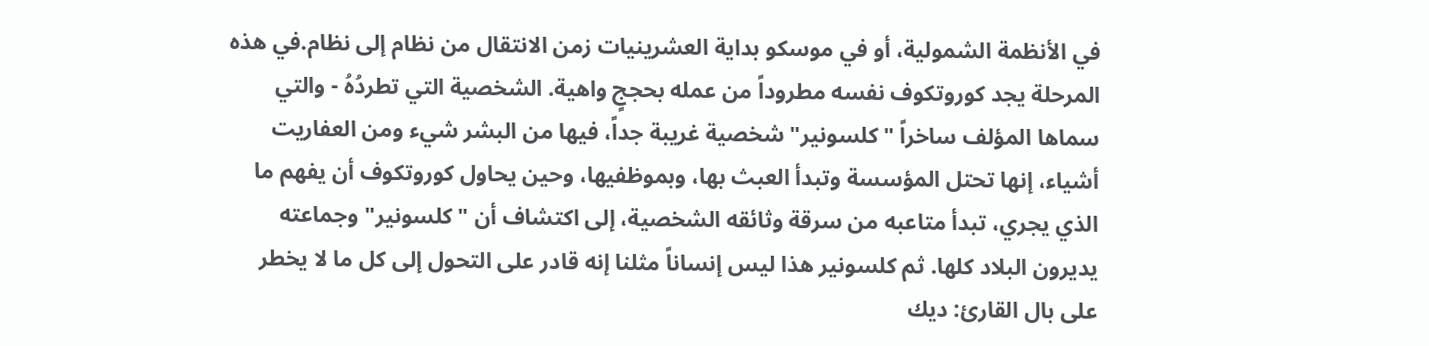في الأنظمة الشمولية، أو في موسكو بداية العشرينيات زمن الانتقال من نظام إلى نظام.في هذه المرحلة يجد كوروتكوف نفسه مطروداً من عمله بحججٍ واهية. الشخصية التي تطردُهُ - والتي سماها المؤلف ساخراً "كلسونير" شخصية غريبة جداً، فيها من البشر شيء ومن العفاريت أشياء، إنها تحتل المؤسسة وتبدأ العبث بها، وبموظفيها، وحين يحاول كوروتكوف أن يفهم ما الذي يجري، تبدأ متاعبه من سرقة وثائقه الشخصية، إلى اكتشاف أن "كلسونير" وجماعته يديرون البلاد كلها. ثم كلسونير هذا ليس إنساناً مثلنا إنه قادر على التحول إلى كل ما لا يخطر على بال القارئ: ديك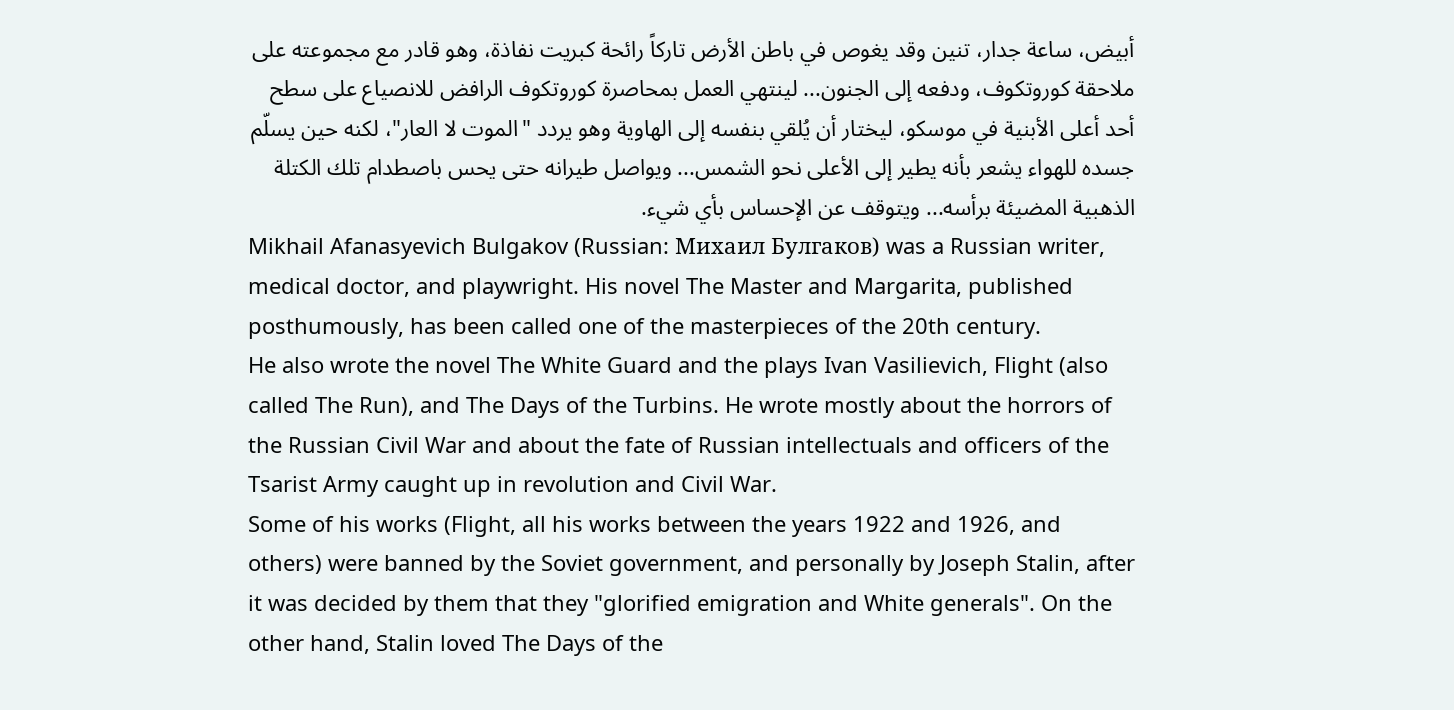أبيض، ساعة جدار، تنين وقد يغوص في باطن الأرض تاركاً رائحة كبريت نفاذة، وهو قادر مع مجموعته على ملاحقة كوروتكوف، ودفعه إلى الجنون... لينتهي العمل بمحاصرة كوروتكوف الرافض للانصياع على سطح أحد أعلى الأبنية في موسكو، ليختار أن يُلقي بنفسه إلى الهاوية وهو يردد "الموت لا العار"، لكنه حين يسلّم جسده للهواء يشعر بأنه يطير إلى الأعلى نحو الشمس... ويواصل طيرانه حتى يحس باصطدام تلك الكتلة الذهبية المضيئة برأسه... ويتوقف عن الإحساس بأي شيء.
Mikhail Afanasyevich Bulgakov (Russian: Михаил Булгаков) was a Russian writer, medical doctor, and playwright. His novel The Master and Margarita, published posthumously, has been called one of the masterpieces of the 20th century.
He also wrote the novel The White Guard and the plays Ivan Vasilievich, Flight (also called The Run), and The Days of the Turbins. He wrote mostly about the horrors of the Russian Civil War and about the fate of Russian intellectuals and officers of the Tsarist Army caught up in revolution and Civil War.
Some of his works (Flight, all his works between the years 1922 and 1926, and others) were banned by the Soviet government, and personally by Joseph Stalin, after it was decided by them that they "glorified emigration and White generals". On the other hand, Stalin loved The Days of the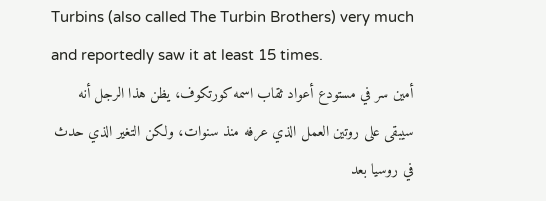Turbins (also called The Turbin Brothers) very much and reportedly saw it at least 15 times.
أمين سر في مستودع أعواد ثقاب اسمه كورتكوف، يظن هذا الرجل أنه سيبقى على روتين العمل الذي عرفه منذ سنوات، ولكن التغير الذي حدث في روسيا بعد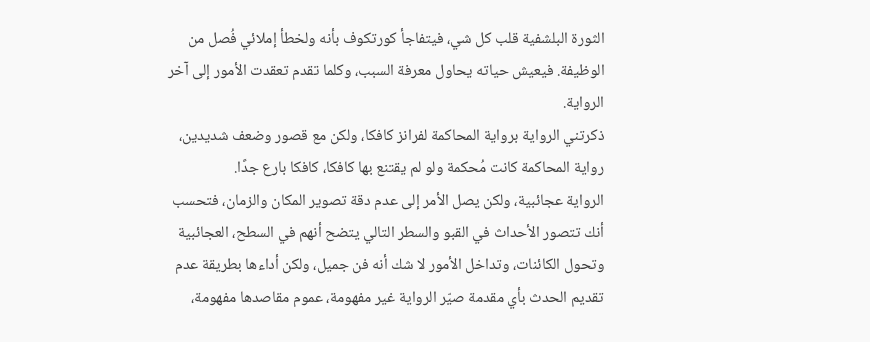الثورة البلشفية قلب كل شي، فيتفاجأ كورتكوف بأنه ولخطأ إملائي فُصل من الوظيفة. فيعيش حياته يحاول معرفة السبب، وكلما تقدم تعقدت الأمور إلى آخر الرواية.
ذكرتني الرواية برواية المحاكمة لفرانز كافكا، ولكن مع قصور وضعف شديدين، رواية المحاكمة كانت مُحكمة ولو لم يقتنع بها كافكا، كافكا بارع جدًا.
الرواية عجائبية، ولكن يصل الأمر إلى عدم دقة تصوير المكان والزمان، فتحسب أنك تتصور الأحداث في القبو والسطر التالي يتضح أنهم في السطح، العجائبية وتحول الكائنات، وتداخل الأمور لا شك أنه فن جميل، ولكن أداءها بطريقة عدم تقديم الحدث بأي مقدمة صيّر الرواية غير مفهومة، عموم مقاصدها مفهومة،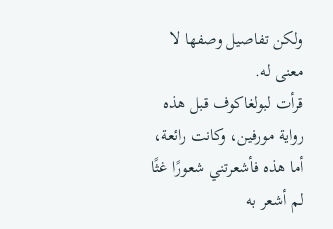ولكن تفاصيل وصفها لا معنى له.
قرأت لبولغاكوف قبل هذه رواية مورفين، وكانت رائعة، أما هذه فأشعرتني شعورًا غثًا لم أشعر به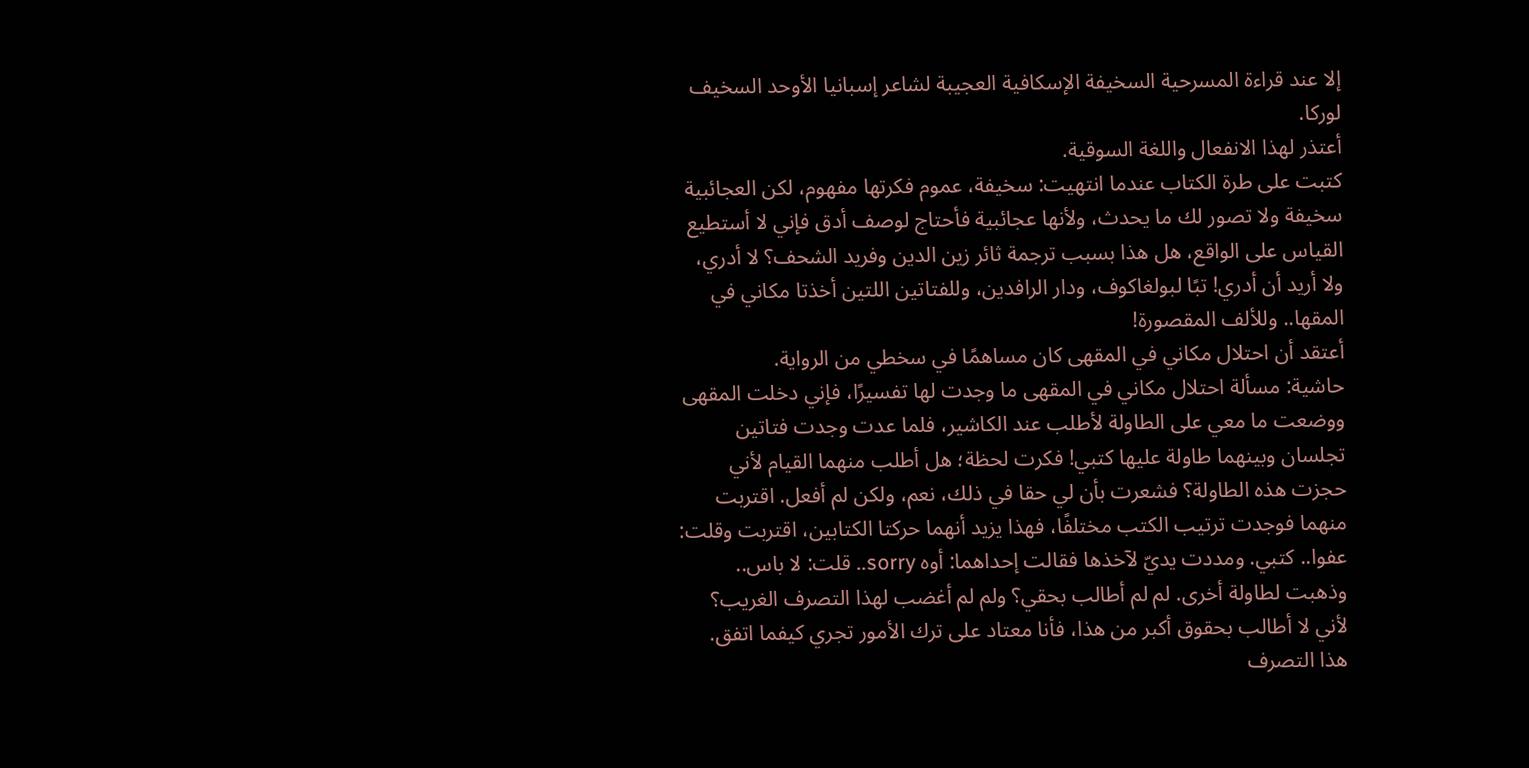إلا عند قراءة المسرحية السخيفة الإسكافية العجيبة لشاعر إسبانيا الأوحد السخيف لوركا.
أعتذر لهذا الانفعال واللغة السوقية.
كتبت على طرة الكتاب عندما انتهيت: سخيفة، عموم فكرتها مفهوم، لكن العجائبية سخيفة ولا تصور لك ما يحدث، ولأنها عجائبية فأحتاج لوصف أدق فإني لا أستطيع القياس على الواقع، هل هذا بسبب ترجمة ثائر زين الدين وفريد الشحف؟ لا أدري، ولا أريد أن أدري! تبًا لبولغاكوف، ودار الرافدين، وللفتاتين اللتين أخذتا مكاني في المقها.. وللألف المقصورة!
أعتقد أن احتلال مكاني في المقهى كان مساهمًا في سخطي من الرواية.
حاشية: مسألة احتلال مكاني في المقهى ما وجدت لها تفسيرًا، فإني دخلت المقهى ووضعت ما معي على الطاولة لأطلب عند الكاشير، فلما عدت وجدت فتاتين تجلسان وبينهما طاولة عليها كتبي! فكرت لحظة؛ هل أطلب منهما القيام لأني حجزت هذه الطاولة؟ فشعرت بأن لي حقا في ذلك، نعم، ولكن لم أفعل. اقتربت منهما فوجدت ترتيب الكتب مختلفًا، فهذا يزيد أنهما حركتا الكتابين، اقتربت وقلت: عفوا.. كتبي. ومددت يديّ لآخذها فقالت إحداهما: أوه sorry.. قلت: لا باس.. وذهبت لطاولة أخرى. لم لم أطالب بحقي؟ ولم لم أغضب لهذا التصرف الغريب؟ لأني لا أطالب بحقوق أكبر من هذا، فأنا معتاد على ترك الأمور تجري كيفما اتفق. هذا التصرف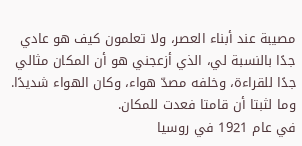مصيبة عند أبناء العصر، ولا تعلمون كيف هو عادي جدًا بالنسبة لي، الذي أزعجني هو أن المكان مثالي جدًا للقراءة، وخلفه مصدّ هواء، وكان الهواء شديدًا. وما لثبتا أن قامتا فعدت للمكان.
في عام 1921 في روسيا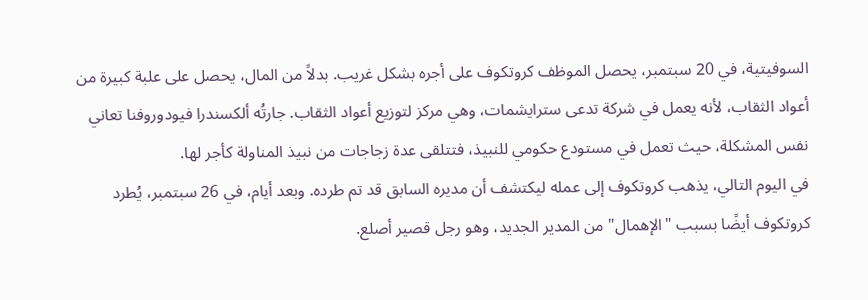السوفيتية، في 20 سبتمبر، يحصل الموظف كروتكوف على أجره بشكل غريب. بدلاً من المال، يحصل على علبة كبيرة من أعواد الثقاب، لأنه يعمل في شركة تدعى سترايشمات، وهي مركز لتوزيع أعواد الثقاب. جارتُه ألكسندرا فيودوروفنا تعاني نفس المشكلة، حيث تعمل في مستودع حكومي للنبيذ، فتتلقى عدة زجاجات من نبيذ المناولة كأجر لها.
في اليوم التالي، يذهب كروتكوف إلى عمله ليكتشف أن مديره السابق قد تم طرده. وبعد أيام، في 26 سبتمبر، يُطرد كروتكوف أيضًا بسبب "الإهمال" من المدير الجديد، وهو رجل قصير أصلع.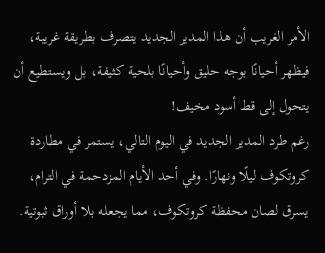الأمر الغريب أن هذا المدير الجديد يتصرف بطريقة غريبة، فيظهر أحيانًا بوجه حليق وأحيانًا بلحية كثيفة، بل ويستطيع أن يتحول إلى قط أسود مخيف!
رغم طرد المدير الجديد في اليوم التالي، يستمر في مطاردة كروتكوف ليلًا ونهارًا. وفي أحد الأيام المزدحمة في الترام، يسرق لصان محفظة كروتكوف، مما يجعله بلا أوراق ثبوتية.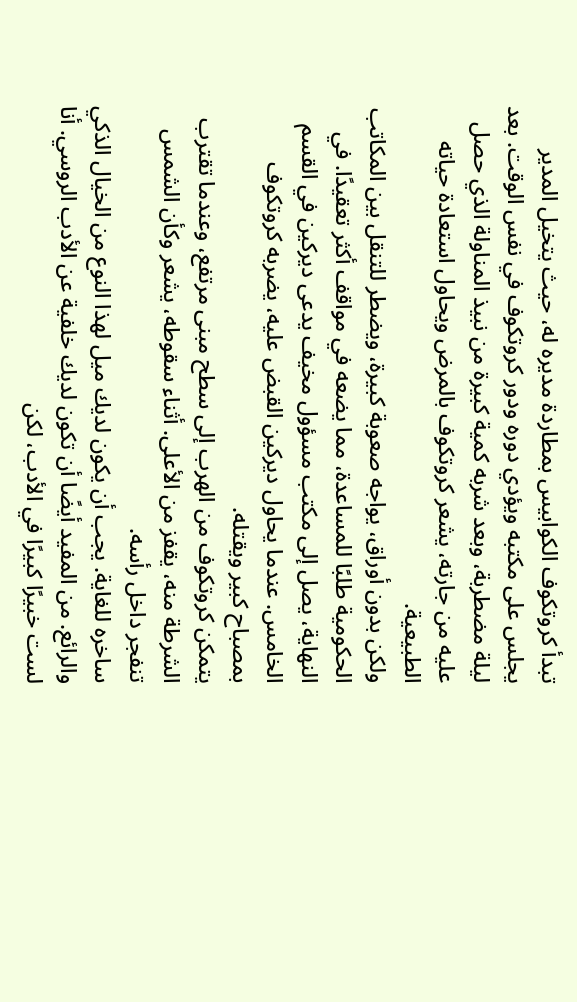تبدأ كروتكوف الكوابيس بمطاردة مديره له، حيث يتخيل المدير يجلس على مكتبه ويؤدي دوره ودور كروتكوف في نفس الوقت. بعد ليلة مضطربة، وبعد شربه كمية كبيرة من نبيذ المناولة الذي حصل عليه من جارته، يشعر كروتكوف بالمرض ويحاول استعادة حياته الطبيعية.
ولكن بدون أوراق، يواجه صعوبة كبيرة، ويضطر للتنقل بين المكاتب الحكومية طلبًا للمساعدة، مما يضعه في مواقف أكثر تعقيدًا. في النهاية، يصل إلى مكتب مسؤول مخيف يدعى ديركين في القسم الخامس. عندما يحاول ديركين القبض عليه، يضربه كروتكوف بمصباح كبير ويقتله.
يتمكن كروتكوف من الهرب إلى سطح مبنى مرتفع، وعندما تقترب الشرطة منه، يقفز من الأعلى. أثناء سقوطه، يشعر وكأن الشمس تنفجر داخل رأسه.
ساخره للغاية. يجب أن يكون لديك ميل لهذا النوع من الخيال الذكي والرائع. من المفيد أيضًا أن تكون لديك خلفية عن الأدب الروسي. أنا لست خبيرًا كبيرًا في الأدب، لكن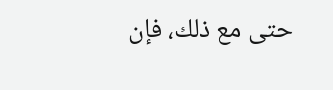حتى مع ذلك، فإن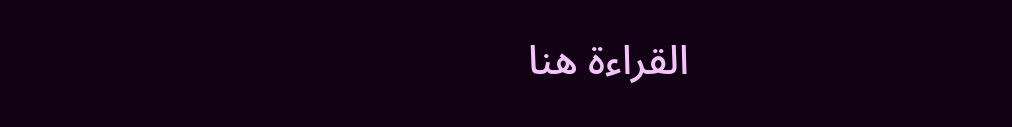القراءة هنا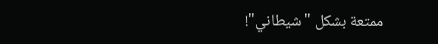ممتعة بشكل "شيطاني"!